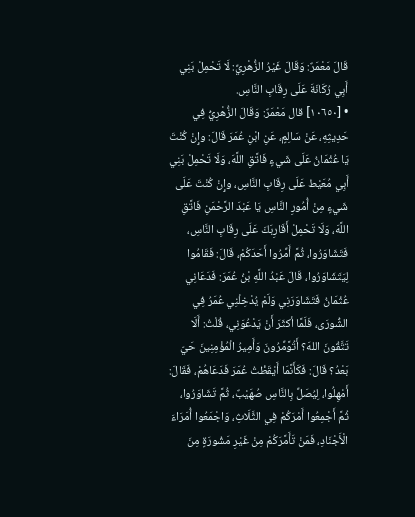قَالَ مَعْمَرٌ: وَقَالَ غَيْرُ الزُّهْرِيِّ: لَا تَحْمِلْ بَنِي أَبِي رُكَانَةَ عَلَى رِقَابِ النَّاسِ.
• [١٠٦٥٠] قال مَعْمَرٌ: وَقَالَ الزُّهْرِيُّ فِي حَدِيثِهِ، عَنْ سَالِمٍ، عَنِ ابْنِ عُمَرَ قَالَ: وإِنْ كُنْتَ يَا عُثْمَانُ عَلَى شَيءٍ فَاتَّقِ اللَّهَ، وَلَا تَحْمِلْ بَنِي أَبِي مُعَيْط عَلَى رِقَابِ النَّاسِ، وإِنْ كُنْتَ عَلَى شَيءٍ مِنْ أُمُورِ النَّاسِ يَا عَبْدَ الرَّحْمَنِ فَاتَّقِ اللَّهَ، وَلَا تَحْمِلْ أَقَارِبَكَ عَلَى رِقَابِ النَّاسِ، فَتَشَاوَرُوا، ثُمَّ أَمِّرُوا أَحَدَكُمْ، قَالَ: فَقَامُوا لِيَتَشَاوَرُوا، قَالَ عَبْدُ اللَّهِ بْنُ عُمَرَ: فَدَعَانِي عُثْمَانُ فَتَشَاوَرَنِي وَلَمْ يُدْخِلْنِي عُمَرُ فِي الشُّورَى، فَلَمَّا أكثَرَ أَنْ يَدْعُوَنِي، قُلْتُ: أَلَا تَتَّقُونَ اللهَ؟ أَتُوَّمِّرُونَ وَأَمِيرُ الْمُؤْمِنِينَ حَيّ بَعْدُ؟ قَالَ: فَكَأَنَّمَا أَيْقَظْتُ عُمَرَ فَدَعَاهُمْ، فَقَالَ: أَمْهِلُوا، لِيُصَلِّ بِالنَّاسِ صُهَيْبٌ، ثُمَّ تَشَاوَرُوا، ثُمَّ أَجْمِعُوا أَمْرَكُمْ فِي الثَّلَاثِ، وَاجْمَعُوا أُمَرَاءَ الْأَجْنَادِ، فَمَنْ تَأَمَّرَكُمْ مِنْ غَيْرِ مَشُورَةٍ مِنَ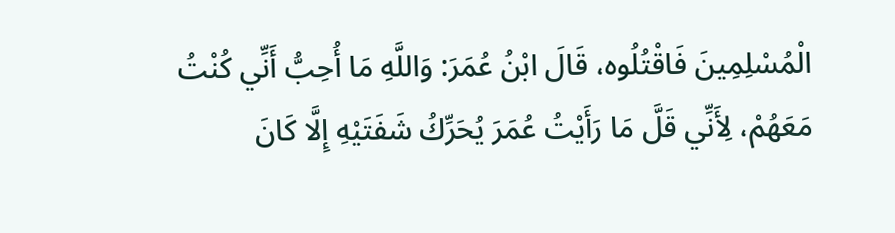الْمُسْلِمِينَ فَاقْتُلُوه، قَالَ ابْنُ عُمَرَ: وَاللَّهِ مَا أُحِبُّ أَنِّي كُنْتُ مَعَهُمْ، لِأَنِّي قَلَّ مَا رَأَيْتُ عُمَرَ يُحَرِّكُ شَفَتَيْهِ إِلَّا كَانَ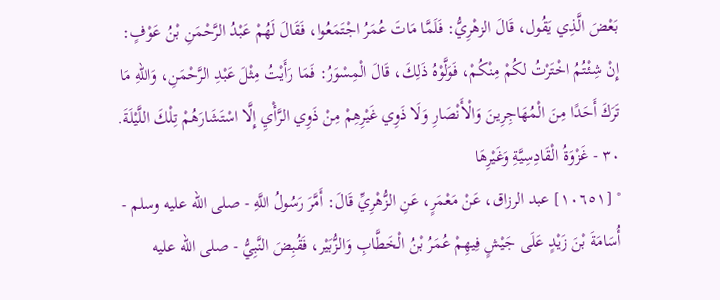بَعْضَ الَّذِي يَقُول، قَالَ الزهْرِيُّ: فَلَمَّا مَاتَ عُمَرُ اجْتَمَعُوا، فَقَالَ لَهُمْ عَبْدُ الرَّحْمَنِ بْنُ عَوْفٍ: إِنْ شِئْتُمُ اخْتَرْتُ لكُمْ مِنْكُمْ، فَوَلَّوْهُ ذَلِكَ، قَالَ الْمِسْوَرُ: فَمَا رَأَيْتُ مِثْلَ عَبْدِ الرَّحْمَنِ، وَاللهِ مَا تَرَكَ أَحَدًا مِنَ الْمُهَاجِرِينَ وَالْأَنْصَارِ وَلَا ذَوِي غَيْرِهِمْ مِنْ ذَوِي الرَّأْيِ إِلَّا اسْتَشَارَهُمْ تِلْكَ اللَّيْلَةَ.
٣٠ - غَزْوَةُ الْقَادِسِيَّةِ وَغَيْرِهَا
° [١٠٦٥١] عبد الرزاق، عَنْ مَعْمَرٍ، عَنِ الزُّهْرِيِّ قَالَ: أَمَّرَ رَسُولُ اللَّهِ - صلى الله عليه وسلم - أُسَامَةَ بْنَ زَيْدٍ عَلَى جَيْشٍ فِيهِمْ عُمَرُ بْنُ الْخَطَّابِ وَالزُّبَيْر، فَقُبِضَ النَّبِيُّ - صلى الله عليه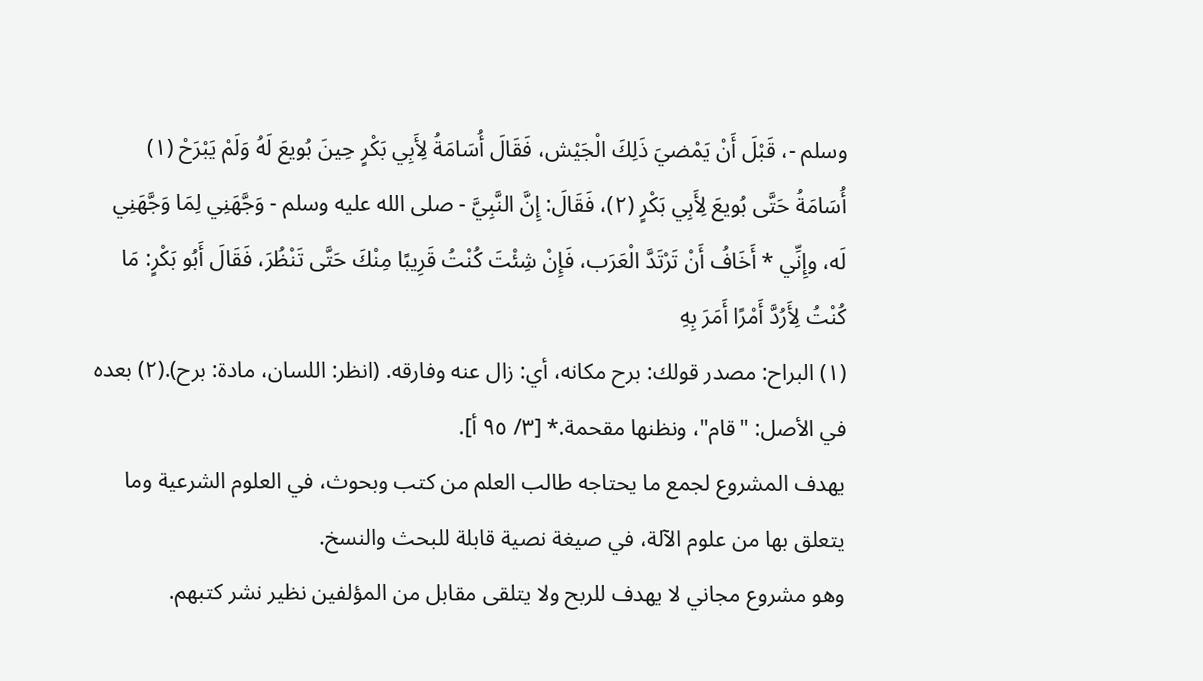وسلم -، قَبْلَ أَنْ يَمْضيَ ذَلِكَ الْجَيْش، فَقَالَ أُسَامَةُ لِأَبِي بَكْرٍ حِينَ بُويعَ لَهُ وَلَمْ يَبْرَحْ (١) أُسَامَةُ حَتَّى بُويعَ لِأَبِي بَكْرٍ (٢)، فَقَالَ: إِنَّ النَّبِيَّ - صلى الله عليه وسلم - وَجَّهَنِي لِمَا وَجَّهَنِي لَه، وإِنِّي * أَخَافُ أَنْ تَرْتَدَّ الْعَرَب، فَإِنْ شِئْتَ كُنْتُ قَرِيبًا مِنْكَ حَتَّى تَنْظُرَ، فَقَالَ أَبُو بَكْرٍ: مَا كُنْتُ لِأَرُدَّ أَمْرًا أَمَرَ بِهِ
(١) البراح: مصدر قولك: برح مكانه، أي: زال عنه وفارقه. (انظر: اللسان، مادة: برح).(٢) بعده في الأصل: "قام"، ونظنها مقحمة.* [٣/ ٩٥ أ].
يهدف المشروع لجمع ما يحتاجه طالب العلم من كتب وبحوث، في العلوم الشرعية وما يتعلق بها من علوم الآلة، في صيغة نصية قابلة للبحث والنسخ.
وهو مشروع مجاني لا يهدف للربح ولا يتلقى مقابل من المؤلفين نظير نشر كتبهم.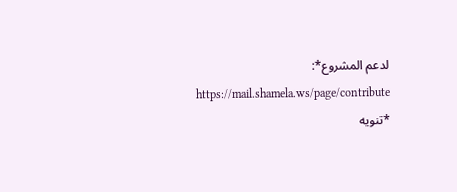لدعم المشروع*: https://mail.shamela.ws/page/contribute
*تنويه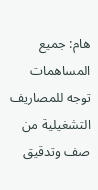هام: جميع المساهمات توجه للمصاريف التشغيلية من صف وتدقيق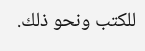للكتب ونحو ذلك.